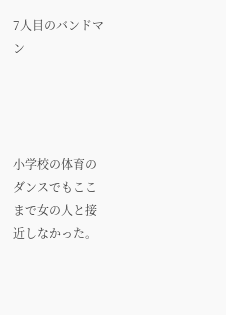7人目のバンドマン




小学校の体育のダンスでもここまで女の人と接近しなかった。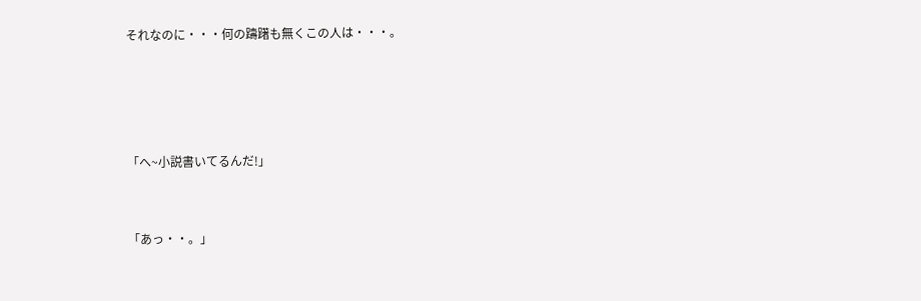それなのに・・・何の躊躇も無くこの人は・・・。




「へ~小説書いてるんだ!」


「あっ・・。」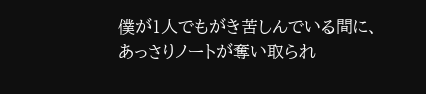僕が1人でもがき苦しんでいる間に、
あっさりノートが奪い取られ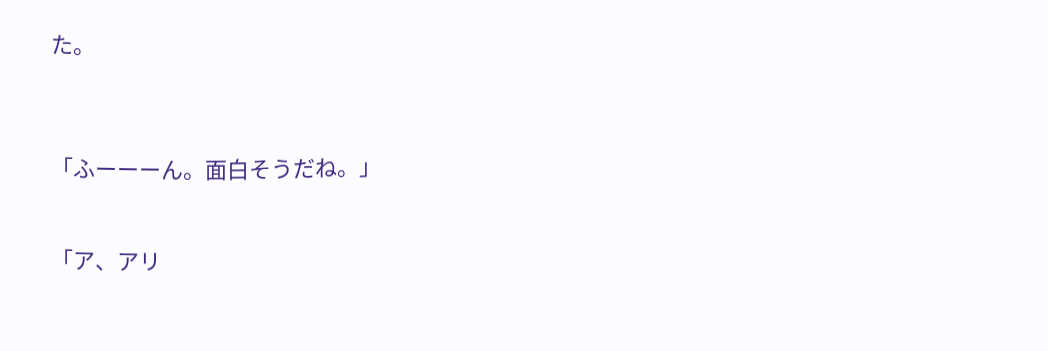た。



「ふーーーん。面白そうだね。」


「ア、アリ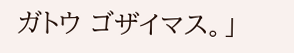ガトウ ゴザイマス。」